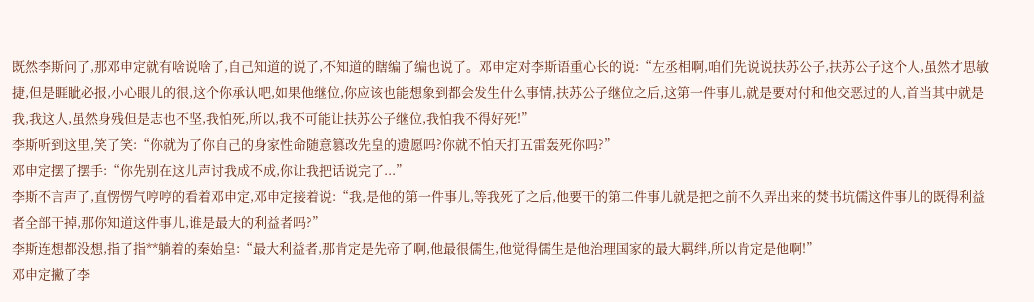既然李斯问了,那邓申定就有啥说啥了,自己知道的说了,不知道的瞎编了编也说了。邓申定对李斯语重心长的说:“左丞相啊,咱们先说说扶苏公子,扶苏公子这个人,虽然才思敏捷,但是睚眦必报,小心眼儿的很,这个你承认吧,如果他继位,你应该也能想象到都会发生什么事情,扶苏公子继位之后,这第一件事儿,就是要对付和他交恶过的人,首当其中就是我,我这人,虽然身残但是志也不坚,我怕死,所以,我不可能让扶苏公子继位,我怕我不得好死!”
李斯听到这里,笑了笑:“你就为了你自己的身家性命随意篡改先皇的遗愿吗?你就不怕天打五雷轰死你吗?”
邓申定摆了摆手:“你先别在这儿声讨我成不成,你让我把话说完了...”
李斯不言声了,直愣愣气哼哼的看着邓申定,邓申定接着说:“我,是他的第一件事儿,等我死了之后,他要干的第二件事儿就是把之前不久弄出来的焚书坑儒这件事儿的既得利益者全部干掉,那你知道这件事儿,谁是最大的利益者吗?”
李斯连想都没想,指了指**躺着的秦始皇:“最大利益者,那肯定是先帝了啊,他最很儒生,他觉得儒生是他治理国家的最大羁绊,所以肯定是他啊!”
邓申定撇了李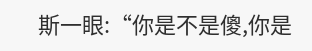斯一眼:“你是不是傻,你是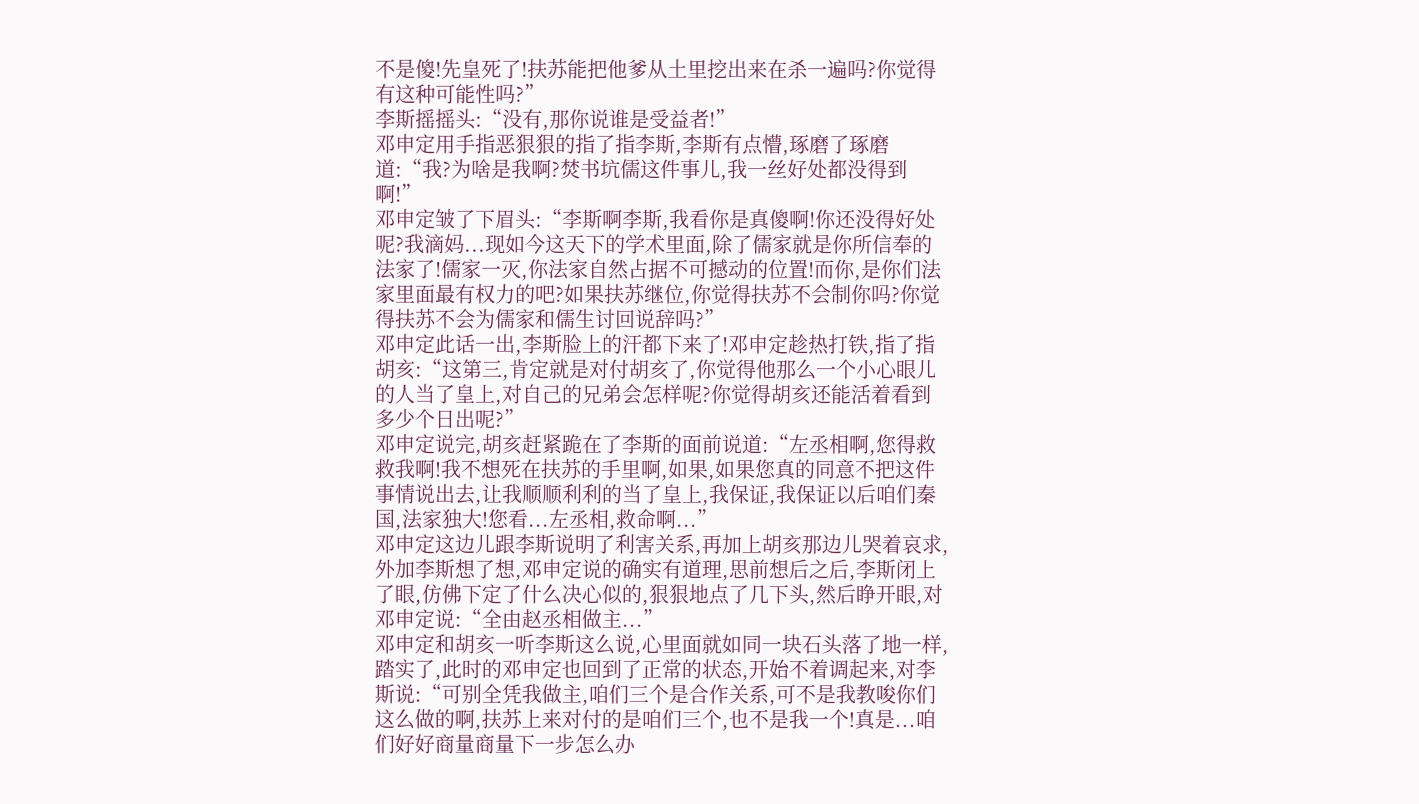不是傻!先皇死了!扶苏能把他爹从土里挖出来在杀一遍吗?你觉得有这种可能性吗?”
李斯摇摇头:“没有,那你说谁是受益者!”
邓申定用手指恶狠狠的指了指李斯,李斯有点懵,琢磨了琢磨道:“我?为啥是我啊?焚书坑儒这件事儿,我一丝好处都没得到啊!”
邓申定皱了下眉头:“李斯啊李斯,我看你是真傻啊!你还没得好处呢?我滴妈...现如今这天下的学术里面,除了儒家就是你所信奉的法家了!儒家一灭,你法家自然占据不可撼动的位置!而你,是你们法家里面最有权力的吧?如果扶苏继位,你觉得扶苏不会制你吗?你觉得扶苏不会为儒家和儒生讨回说辞吗?”
邓申定此话一出,李斯脸上的汗都下来了!邓申定趁热打铁,指了指胡亥:“这第三,肯定就是对付胡亥了,你觉得他那么一个小心眼儿的人当了皇上,对自己的兄弟会怎样呢?你觉得胡亥还能活着看到多少个日出呢?”
邓申定说完,胡亥赶紧跪在了李斯的面前说道:“左丞相啊,您得救救我啊!我不想死在扶苏的手里啊,如果,如果您真的同意不把这件事情说出去,让我顺顺利利的当了皇上,我保证,我保证以后咱们秦国,法家独大!您看...左丞相,救命啊...”
邓申定这边儿跟李斯说明了利害关系,再加上胡亥那边儿哭着哀求,外加李斯想了想,邓申定说的确实有道理,思前想后之后,李斯闭上了眼,仿佛下定了什么决心似的,狠狠地点了几下头,然后睁开眼,对邓申定说:“全由赵丞相做主...”
邓申定和胡亥一听李斯这么说,心里面就如同一块石头落了地一样,踏实了,此时的邓申定也回到了正常的状态,开始不着调起来,对李斯说:“可别全凭我做主,咱们三个是合作关系,可不是我教唆你们这么做的啊,扶苏上来对付的是咱们三个,也不是我一个!真是...咱们好好商量商量下一步怎么办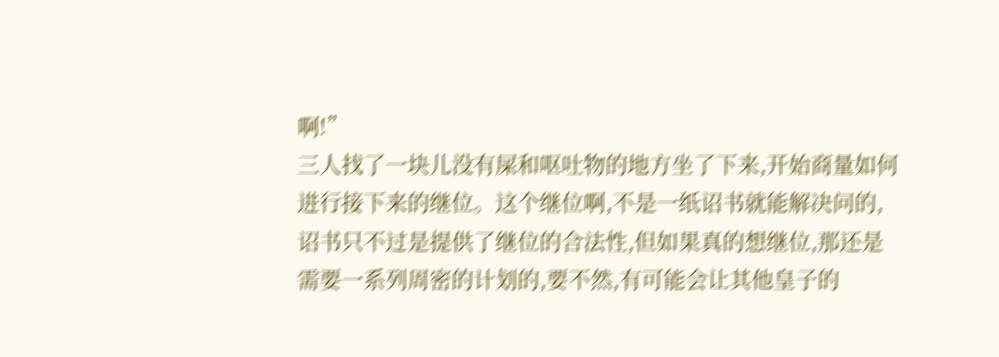啊!”
三人找了一块儿没有屎和呕吐物的地方坐了下来,开始商量如何进行接下来的继位。这个继位啊,不是一纸诏书就能解决问的,诏书只不过是提供了继位的合法性,但如果真的想继位,那还是需要一系列周密的计划的,要不然,有可能会让其他皇子的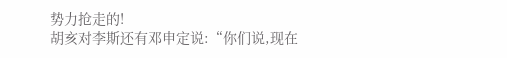势力抢走的!
胡亥对李斯还有邓申定说:“你们说,现在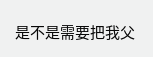是不是需要把我父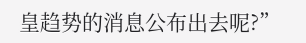皇趋势的消息公布出去呢?”